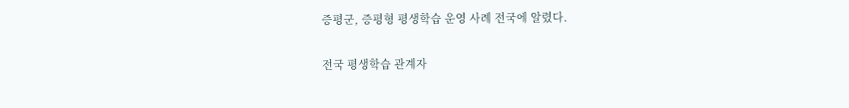증평군, 증평형 평생학습 운영 사례 전국에 알렸다.

전국 평생학습 관계자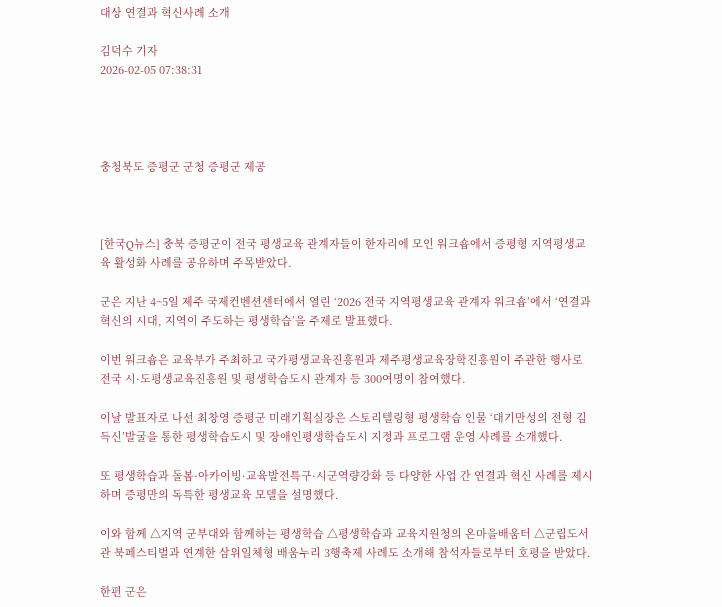대상 연결과 혁신사례 소개

김덕수 기자
2026-02-05 07:38:31




충청북도 증평군 군청 증평군 제공



[한국Q뉴스] 충북 증평군이 전국 평생교육 관계자들이 한자리에 모인 워크숍에서 증평형 지역평생교육 활성화 사례를 공유하며 주목받았다.

군은 지난 4~5일 제주 국제컨벤션센터에서 열린 ‘2026 전국 지역평생교육 관계자 워크숍’에서 ‘연결과 혁신의 시대, 지역이 주도하는 평생학습’을 주제로 발표했다.

이번 워크숍은 교육부가 주최하고 국가평생교육진흥원과 제주평생교육장학진흥원이 주관한 행사로 전국 시·도평생교육진흥원 및 평생학습도시 관계자 등 300여명이 참여했다.

이날 발표자로 나선 최창영 증평군 미래기획실장은 스토리텔링형 평생학습 인물 ‘대기만성의 전형 김득신’발굴을 통한 평생학습도시 및 장애인평생학습도시 지정과 프로그램 운영 사례를 소개했다.

또 평생학습과 돌봄·아카이빙·교육발전특구·시군역량강화 등 다양한 사업 간 연결과 혁신 사례를 제시하며 증평만의 독특한 평생교육 모델을 설명했다.

이와 함께 △지역 군부대와 함께하는 평생학습 △평생학습과 교육지원청의 온마을배움터 △군립도서관 북페스티벌과 연계한 삼위일체형 배움누리 3행축제 사례도 소개해 참석자들로부터 호평을 받았다.

한편 군은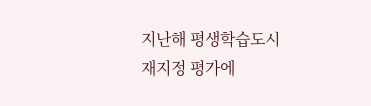지난해 평생학습도시 재지정 평가에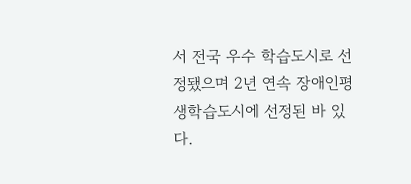서 전국 우수 학습도시로 선정됐으며 2년 연속 장애인평생학습도시에 선정된 바 있다.